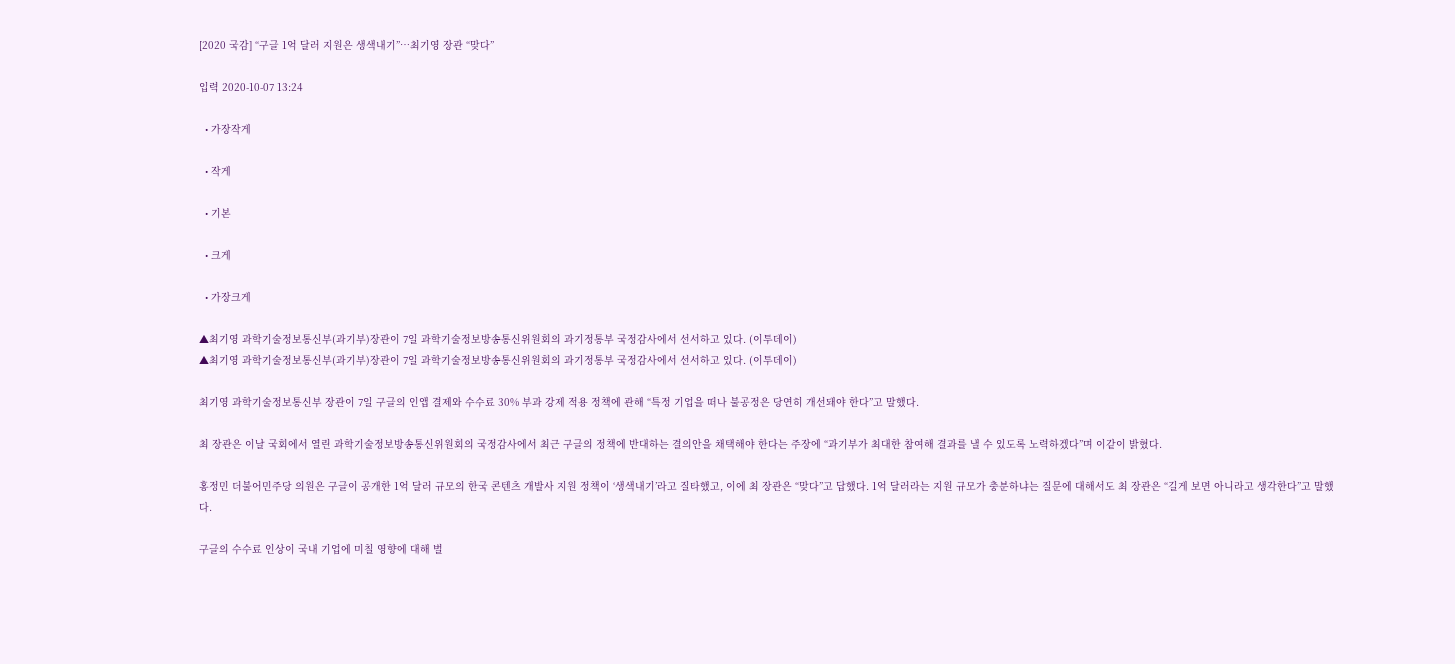[2020 국감] “구글 1억 달러 지원은 생색내기”…최기영 장관 “맞다”

입력 2020-10-07 13:24

  • 가장작게

  • 작게

  • 기본

  • 크게

  • 가장크게

▲최기영 과학기술정보통신부(과기부)장관이 7일 과학기술정보방송통신위원회의 과기정통부 국정감사에서 선서하고 있다. (이투데이)
▲최기영 과학기술정보통신부(과기부)장관이 7일 과학기술정보방송통신위원회의 과기정통부 국정감사에서 선서하고 있다. (이투데이)

최기영 과학기술정보통신부 장관이 7일 구글의 인앱 결제와 수수료 30% 부과 강제 적용 정책에 관해 “특정 기업을 떠나 불공정은 당연히 개선돼야 한다”고 말했다.

최 장관은 이날 국회에서 열린 과학기술정보방송통신위원회의 국정감사에서 최근 구글의 정책에 반대하는 결의안을 채택해야 한다는 주장에 “과기부가 최대한 참여해 결과를 낼 수 있도록 노력하겠다”며 이같이 밝혔다.

홍정민 더불어민주당 의원은 구글이 공개한 1억 달러 규모의 한국 콘텐츠 개발사 지원 정책이 ‘생색내기’라고 질타했고, 이에 최 장관은 “맞다”고 답했다. 1억 달러라는 지원 규모가 충분하냐는 질문에 대해서도 최 장관은 “길게 보면 아니라고 생각한다”고 말했다.

구글의 수수료 인상이 국내 기업에 미칠 영향에 대해 벌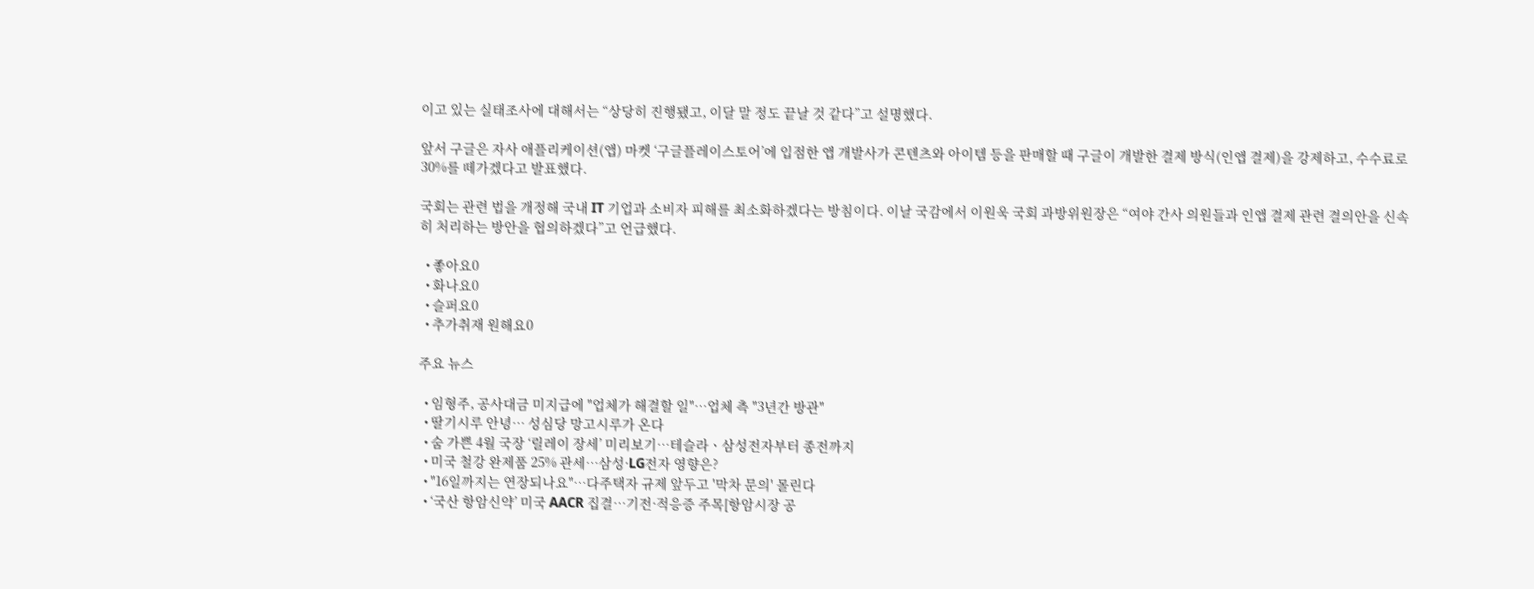이고 있는 실태조사에 대해서는 “상당히 진행됐고, 이달 말 정도 끝날 것 같다”고 설명했다.

앞서 구글은 자사 애플리케이션(앱) 마켓 ‘구글플레이스토어’에 입점한 앱 개발사가 콘텐츠와 아이템 등을 판매할 때 구글이 개발한 결제 방식(인앱 결제)을 강제하고, 수수료로 30%를 떼가겠다고 발표했다.

국회는 관련 법을 개정해 국내 IT 기업과 소비자 피해를 최소화하겠다는 방침이다. 이날 국감에서 이원욱 국회 과방위원장은 “여야 간사 의원들과 인앱 결제 관련 결의안을 신속히 처리하는 방안을 협의하겠다”고 언급했다.

  • 좋아요0
  • 화나요0
  • 슬퍼요0
  • 추가취재 원해요0

주요 뉴스

  • 임형주, 공사대금 미지급에 "업체가 해결할 일"⋯업체 측 "3년간 방관"
  • 딸기시루 안녕… 성심당 망고시루가 온다
  • 숨 가쁜 4월 국장 ‘릴레이 장세’ 미리보기⋯테슬라ㆍ삼성전자부터 종전까지
  • 미국 철강 완제품 25% 관세…삼성·LG전자 영향은?
  • "16일까지는 연장되나요"…다주택자 규제 앞두고 '막차 문의' 몰린다
  • ‘국산 항암신약’ 미국 AACR 집결…기전·적응증 주목[항암시장 공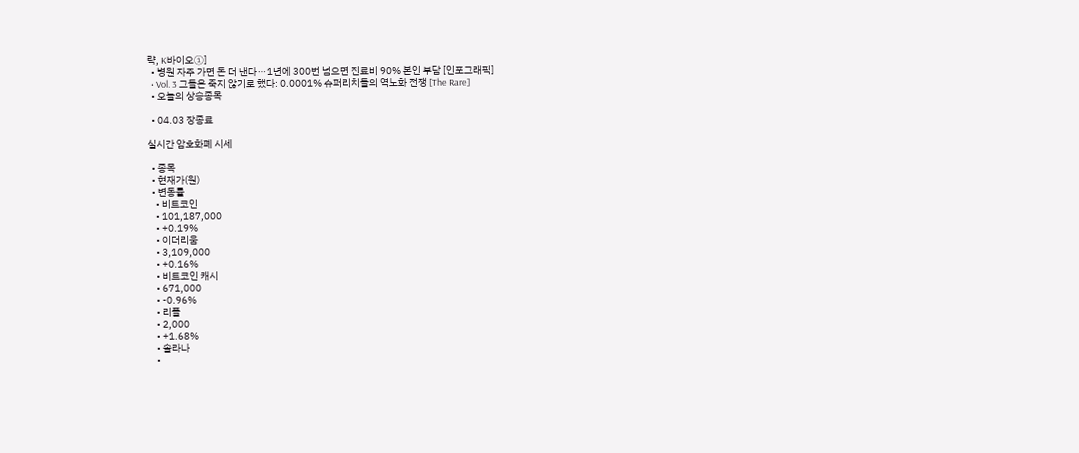략, K바이오①]
  • 병원 자주 가면 돈 더 낸다⋯1년에 300번 넘으면 진료비 90% 본인 부담 [인포그래픽]
  • Vol. 3 그들은 죽지 않기로 했다: 0.0001% 슈퍼리치들의 역노화 전쟁 [The Rare]
  • 오늘의 상승종목

  • 04.03 장종료

실시간 암호화폐 시세

  • 종목
  • 현재가(원)
  • 변동률
    • 비트코인
    • 101,187,000
    • +0.19%
    • 이더리움
    • 3,109,000
    • +0.16%
    • 비트코인 캐시
    • 671,000
    • -0.96%
    • 리플
    • 2,000
    • +1.68%
    • 솔라나
    •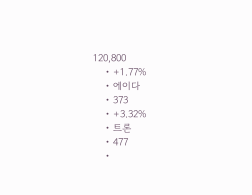120,800
    • +1.77%
    • 에이다
    • 373
    • +3.32%
    • 트론
    • 477
    •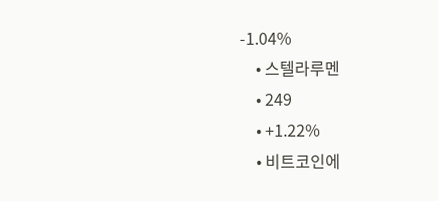-1.04%
    • 스텔라루멘
    • 249
    • +1.22%
    • 비트코인에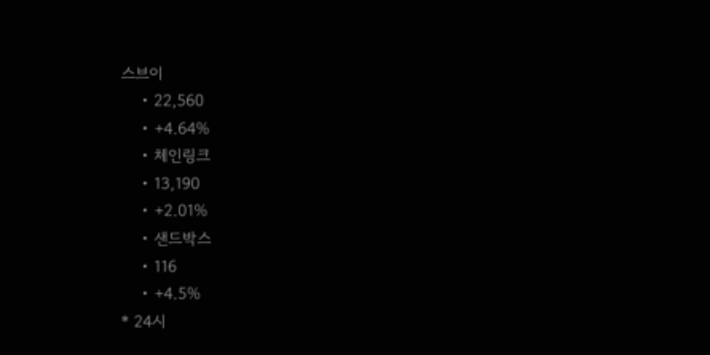스브이
    • 22,560
    • +4.64%
    • 체인링크
    • 13,190
    • +2.01%
    • 샌드박스
    • 116
    • +4.5%
* 24시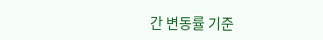간 변동률 기준